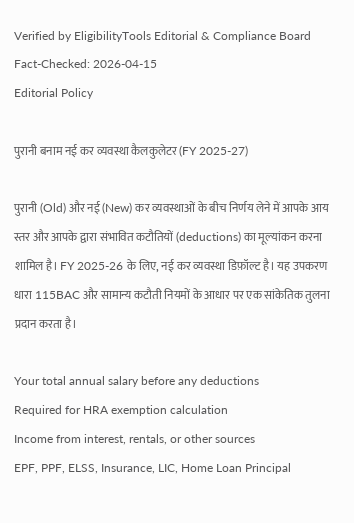Verified by EligibilityTools Editorial & Compliance Board
Fact-Checked: 2026-04-15
Editorial Policy

पुरानी बनाम नई कर व्यवस्था कैलकुलेटर (FY 2025-27)

पुरानी (Old) और नई (New) कर व्यवस्थाओं के बीच निर्णय लेने में आपके आय स्तर और आपके द्वारा संभावित कटौतियों (deductions) का मूल्यांकन करना शामिल है। FY 2025-26 के लिए, नई कर व्यवस्था डिफ़ॉल्ट है। यह उपकरण धारा 115BAC और सामान्य कटौती नियमों के आधार पर एक सांकेतिक तुलना प्रदान करता है।

Your total annual salary before any deductions
Required for HRA exemption calculation
Income from interest, rentals, or other sources
EPF, PPF, ELSS, Insurance, LIC, Home Loan Principal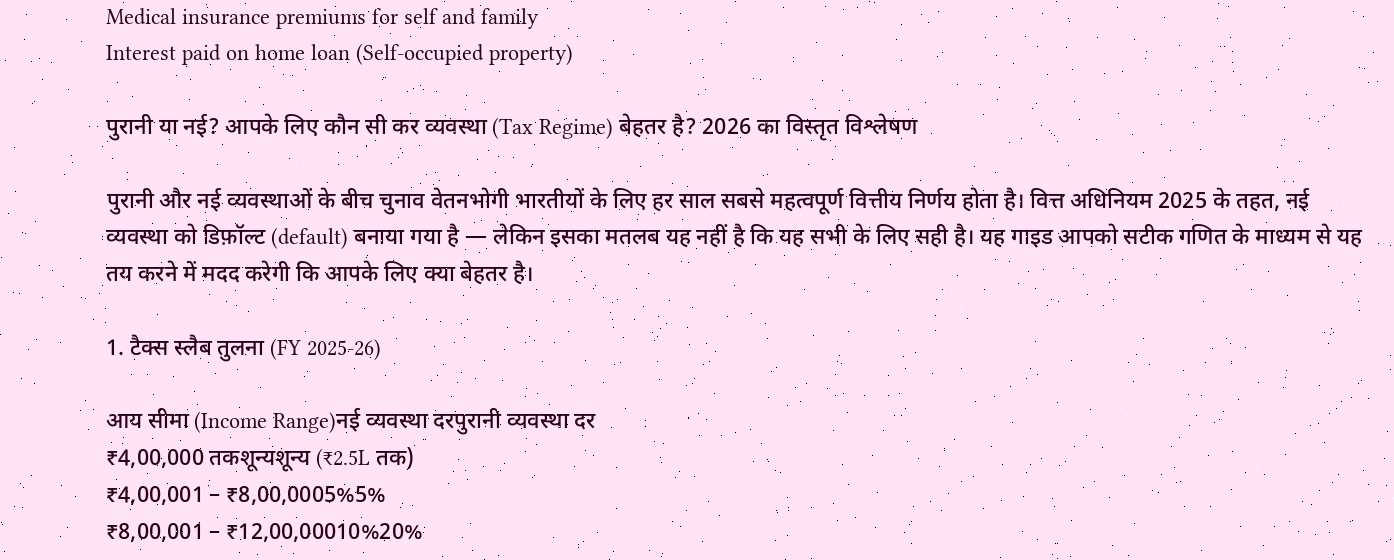Medical insurance premiums for self and family
Interest paid on home loan (Self-occupied property)

पुरानी या नई? आपके लिए कौन सी कर व्यवस्था (Tax Regime) बेहतर है? 2026 का विस्तृत विश्लेषण

पुरानी और नई व्यवस्थाओं के बीच चुनाव वेतनभोगी भारतीयों के लिए हर साल सबसे महत्वपूर्ण वित्तीय निर्णय होता है। वित्त अधिनियम 2025 के तहत, नई व्यवस्था को डिफ़ॉल्ट (default) बनाया गया है — लेकिन इसका मतलब यह नहीं है कि यह सभी के लिए सही है। यह गाइड आपको सटीक गणित के माध्यम से यह तय करने में मदद करेगी कि आपके लिए क्या बेहतर है।

1. टैक्स स्लैब तुलना (FY 2025-26)

आय सीमा (Income Range)नई व्यवस्था दरपुरानी व्यवस्था दर
₹4,00,000 तकशून्यशून्य (₹2.5L तक)
₹4,00,001 – ₹8,00,0005%5%
₹8,00,001 – ₹12,00,00010%20%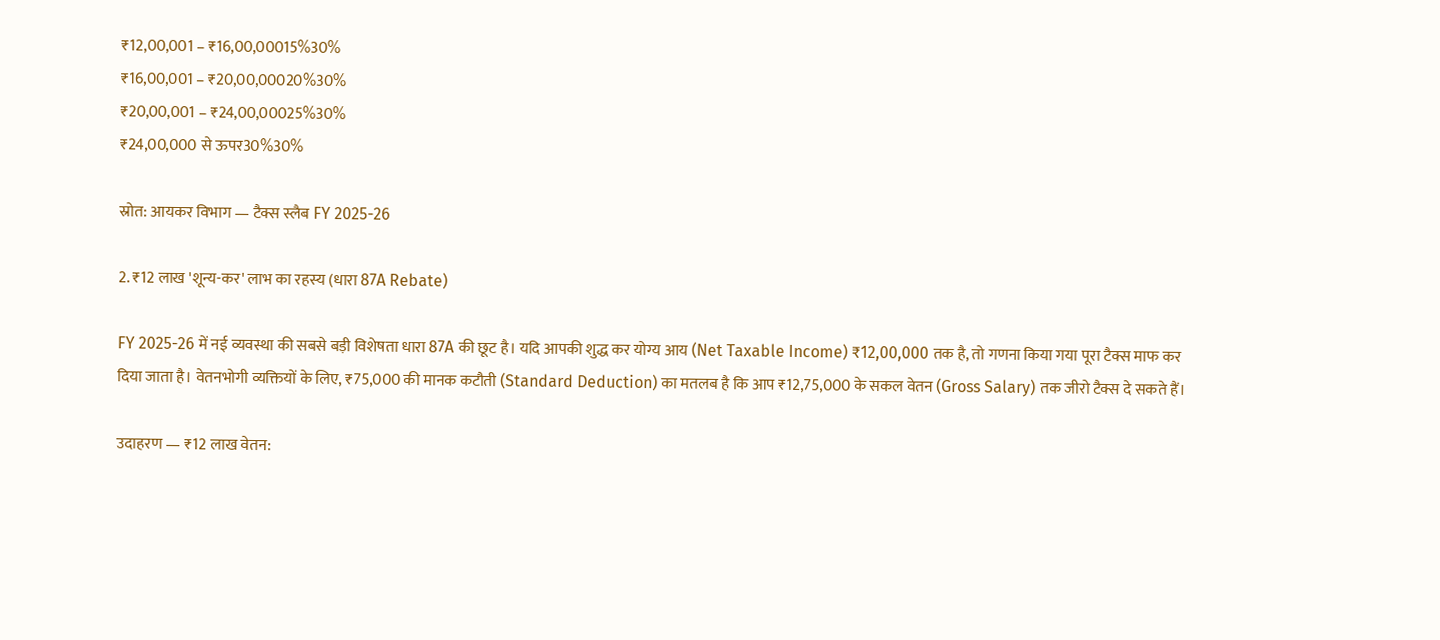₹12,00,001 – ₹16,00,00015%30%
₹16,00,001 – ₹20,00,00020%30%
₹20,00,001 – ₹24,00,00025%30%
₹24,00,000 से ऊपर30%30%

स्रोत: आयकर विभाग — टैक्स स्लैब FY 2025-26

2. ₹12 लाख 'शून्य-कर' लाभ का रहस्य (धारा 87A Rebate)

FY 2025-26 में नई व्यवस्था की सबसे बड़ी विशेषता धारा 87A की छूट है। यदि आपकी शुद्ध कर योग्य आय (Net Taxable Income) ₹12,00,000 तक है, तो गणना किया गया पूरा टैक्स माफ कर दिया जाता है। वेतनभोगी व्यक्तियों के लिए, ₹75,000 की मानक कटौती (Standard Deduction) का मतलब है कि आप ₹12,75,000 के सकल वेतन (Gross Salary) तक जीरो टैक्स दे सकते हैं।

उदाहरण — ₹12 लाख वेतन: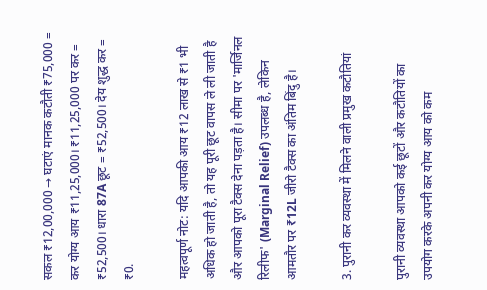सकल ₹12,00,000 → घटाएं मानक कटौती ₹75,000 = कर योग्य आय ₹11,25,000। ₹11,25,000 पर कर = ₹52,500। धारा 87A छूट = ₹52,500। देय शुद्ध कर = ₹0.

महत्वपूर्ण नोट: यदि आपकी आय ₹12 लाख से ₹1 भी अधिक हो जाती है, तो यह पूरी छूट वापस ले ली जाती है और आपको पूरा टैक्स देना पड़ता है। सीमा पर 'मार्जिनल रिलीफ' (Marginal Relief) उपलब्ध है, लेकिन आमतौर पर ₹12L जीरो टैक्स का अंतिम बिंदु है।

3. पुरानी कर व्यवस्था में मिलने वाली प्रमुख कटौतियां

पुरानी व्यवस्था आपको कई छूटों और कटौतियों का उपयोग करके अपनी कर योग्य आय को कम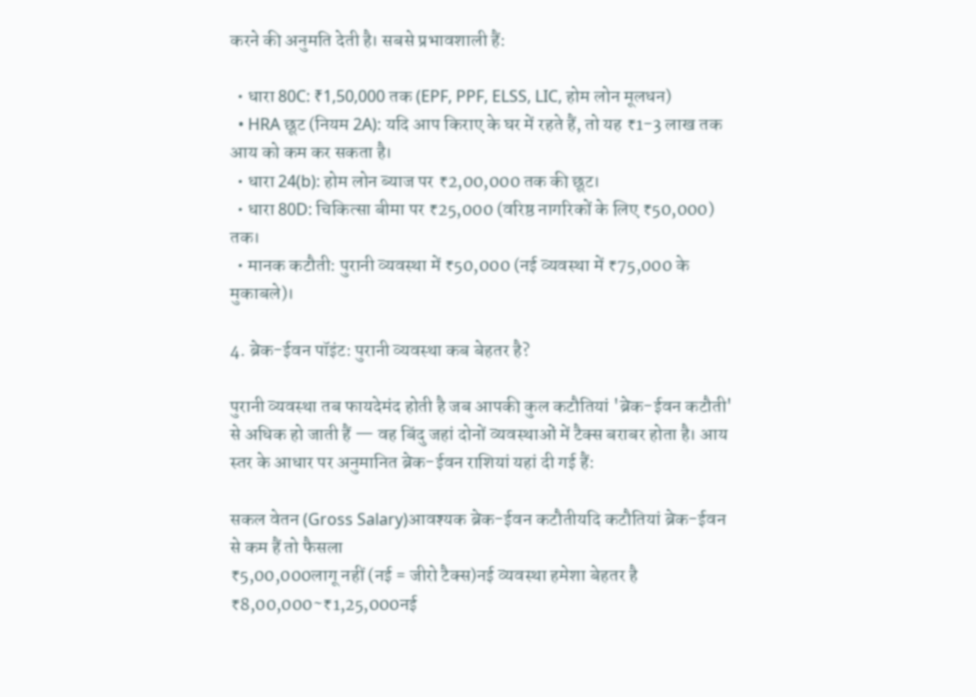करने की अनुमति देती है। सबसे प्रभावशाली हैं:

  • धारा 80C: ₹1,50,000 तक (EPF, PPF, ELSS, LIC, होम लोन मूलधन)
  • HRA छूट (नियम 2A): यदि आप किराए के घर में रहते हैं, तो यह ₹1-3 लाख तक आय को कम कर सकता है।
  • धारा 24(b): होम लोन ब्याज पर ₹2,00,000 तक की छूट।
  • धारा 80D: चिकित्सा बीमा पर ₹25,000 (वरिष्ठ नागरिकों के लिए ₹50,000) तक।
  • मानक कटौती: पुरानी व्यवस्था में ₹50,000 (नई व्यवस्था में ₹75,000 के मुकाबले)।

4. ब्रेक-ईवन पॉइंट: पुरानी व्यवस्था कब बेहतर है?

पुरानी व्यवस्था तब फायदेमंद होती है जब आपकी कुल कटौतियां 'ब्रेक-ईवन कटौती' से अधिक हो जाती हैं — वह बिंदु जहां दोनों व्यवस्थाओं में टैक्स बराबर होता है। आय स्तर के आधार पर अनुमानित ब्रेक-ईवन राशियां यहां दी गई हैं:

सकल वेतन (Gross Salary)आवश्यक ब्रेक-ईवन कटौतीयदि कटौतियां ब्रेक-ईवन से कम हैं तो फैसला
₹5,00,000लागू नहीं (नई = जीरो टैक्स)नई व्यवस्था हमेशा बेहतर है
₹8,00,000~₹1,25,000नई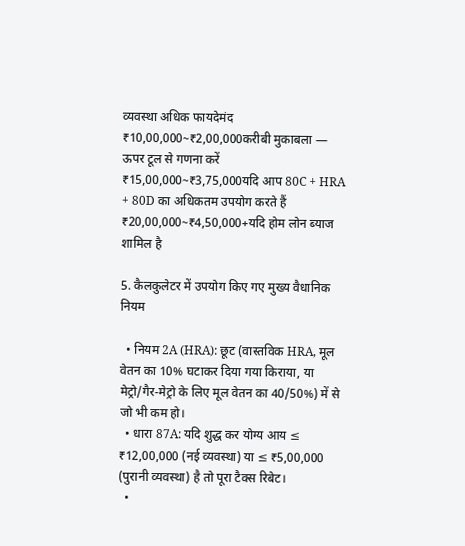व्यवस्था अधिक फायदेमंद
₹10,00,000~₹2,00,000करीबी मुकाबला — ऊपर टूल से गणना करें
₹15,00,000~₹3,75,000यदि आप 80C + HRA + 80D का अधिकतम उपयोग करते हैं
₹20,00,000~₹4,50,000+यदि होम लोन ब्याज शामिल है

5. कैलकुलेटर में उपयोग किए गए मुख्य वैधानिक नियम

  • नियम 2A (HRA): छूट (वास्तविक HRA, मूल वेतन का 10% घटाकर दिया गया किराया, या मेट्रो/गैर-मेट्रो के लिए मूल वेतन का 40/50%) में से जो भी कम हो।
  • धारा 87A: यदि शुद्ध कर योग्य आय ≤ ₹12,00,000 (नई व्यवस्था) या ≤ ₹5,00,000 (पुरानी व्यवस्था) है तो पूरा टैक्स रिबेट।
  •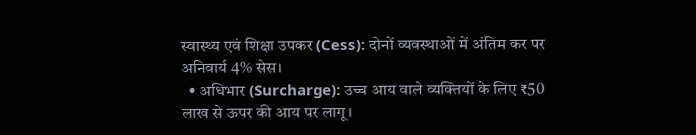स्वास्थ्य एवं शिक्षा उपकर (Cess): दोनों व्यवस्थाओं में अंतिम कर पर अनिवार्य 4% सेस।
  • अधिभार (Surcharge): उच्च आय वाले व्यक्तियों के लिए ₹50 लाख से ऊपर की आय पर लागू।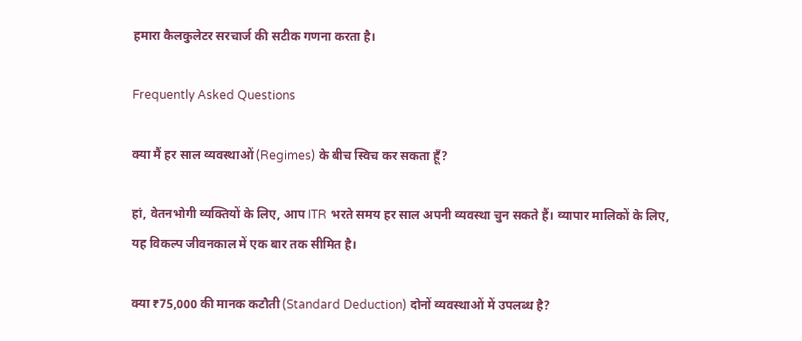हमारा कैलकुलेटर सरचार्ज की सटीक गणना करता है।

Frequently Asked Questions

क्या मैं हर साल व्यवस्थाओं (Regimes) के बीच स्विच कर सकता हूँ?

हां, वेतनभोगी व्यक्तियों के लिए, आप ITR भरते समय हर साल अपनी व्यवस्था चुन सकते हैं। व्यापार मालिकों के लिए, यह विकल्प जीवनकाल में एक बार तक सीमित है।

क्या ₹75,000 की मानक कटौती (Standard Deduction) दोनों व्यवस्थाओं में उपलब्ध है?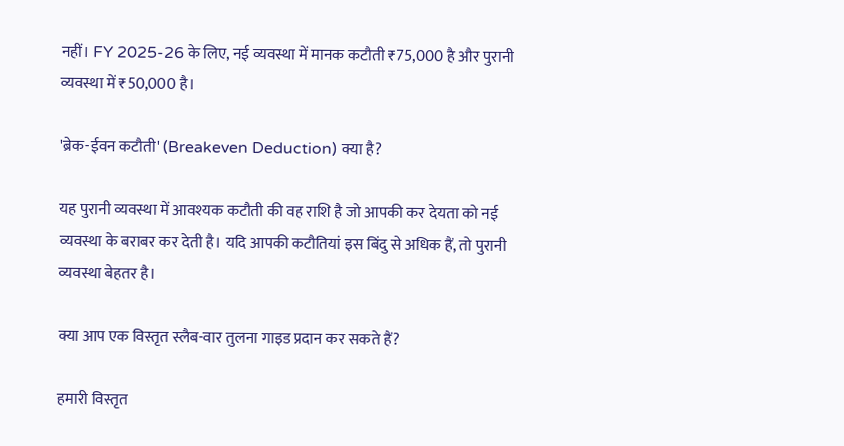नहीं। FY 2025-26 के लिए, नई व्यवस्था में मानक कटौती ₹75,000 है और पुरानी व्यवस्था में ₹50,000 है।

'ब्रेक-ईवन कटौती' (Breakeven Deduction) क्या है?

यह पुरानी व्यवस्था में आवश्यक कटौती की वह राशि है जो आपकी कर देयता को नई व्यवस्था के बराबर कर देती है। यदि आपकी कटौतियां इस बिंदु से अधिक हैं, तो पुरानी व्यवस्था बेहतर है।

क्या आप एक विस्तृत स्लैब-वार तुलना गाइड प्रदान कर सकते हैं?

हमारी विस्तृत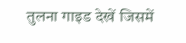तुलना गाइड देखें जिसमें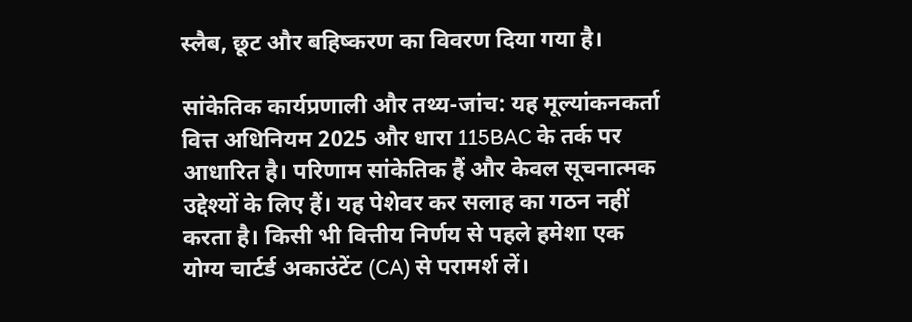स्लैब, छूट और बहिष्करण का विवरण दिया गया है।

सांकेतिक कार्यप्रणाली और तथ्य-जांच: यह मूल्यांकनकर्ता वित्त अधिनियम 2025 और धारा 115BAC के तर्क पर आधारित है। परिणाम सांकेतिक हैं और केवल सूचनात्मक उद्देश्यों के लिए हैं। यह पेशेवर कर सलाह का गठन नहीं करता है। किसी भी वित्तीय निर्णय से पहले हमेशा एक योग्य चार्टर्ड अकाउंटेंट (CA) से परामर्श लें।